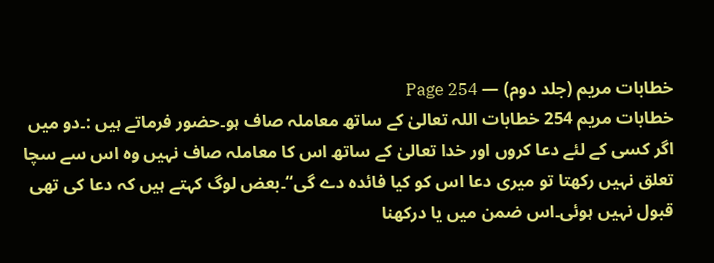خطابات مریم (جلد دوم) — Page 254
خطابات مریم 254 خطابات اللہ تعالیٰ کے ساتھ معاملہ صاف ہو۔حضور فرماتے ہیں :۔دو میں اگر کسی کے لئے دعا کروں اور خدا تعالیٰ کے ساتھ اس کا معاملہ صاف نہیں وہ اس سے سچا تعلق نہیں رکھتا تو میری دعا اس کو کیا فائدہ دے گی“۔بعض لوگ کہتے ہیں کہ دعا کی تھی قبول نہیں ہوئی۔اس ضمن میں یا درکھنا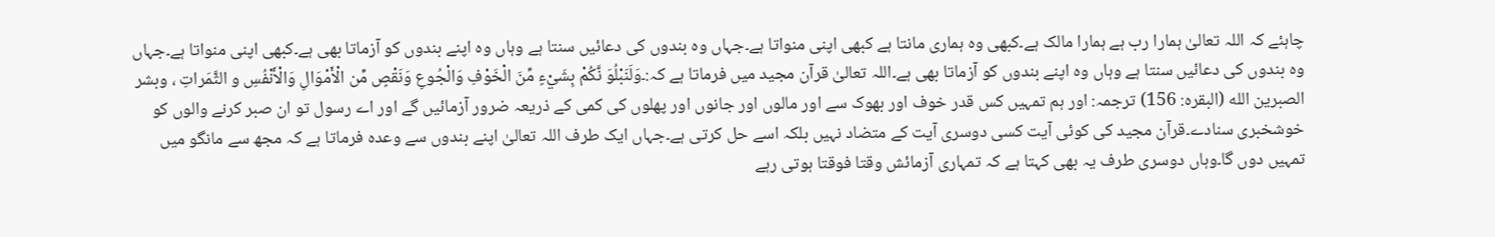چاہئے کہ اللہ تعالیٰ ہمارا رب ہے ہمارا مالک ہے۔کبھی وہ ہماری مانتا ہے کبھی اپنی منواتا ہے۔جہاں وہ بندوں کی دعائیں سنتا ہے وہاں وہ اپنے بندوں کو آزماتا بھی ہے۔کبھی اپنی منواتا ہے۔جہاں وہ بندوں کی دعائیں سنتا ہے وہاں وہ اپنے بندوں کو آزماتا بھی ہے۔اللہ تعالیٰ قرآن مجید میں فرماتا ہے کہ:۔وَلَنَبْلُوَ نَّكُمْ بِشَيْءٍ مِّنَ الْخَوْفِ وَالْجُوعِ وَنَقْصٍ مِّن الْأَمْوَالِ وَالْأَنْفُسِ و الثَّمَراتِ ، وبشر الصبرين الله (البقره: 156) ترجمہ: اور ہم تمہیں کس قدر خوف اور بھوک سے اور مالوں اور جانوں اور پھلوں کی کمی کے ذریعہ ضرور آزمائیں گے اور اے رسول تو ان صبر کرنے والوں کو خوشخبری سنادے۔قرآن مجید کی کوئی آیت کسی دوسری آیت کے متضاد نہیں بلکہ اسے حل کرتی ہے۔جہاں ایک طرف اللہ تعالیٰ اپنے بندوں سے وعدہ فرماتا ہے کہ مجھ سے مانگو میں تمہیں دوں گا۔وہاں دوسری طرف یہ بھی کہتا ہے کہ تمہاری آزمائش وقتا فوقتا ہوتی رہے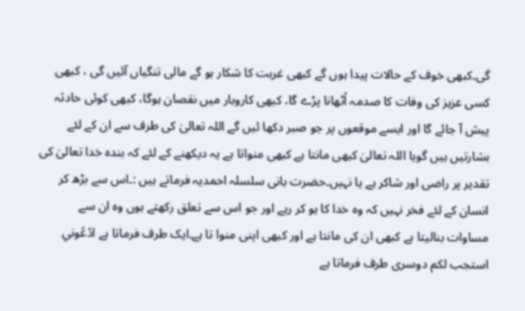گی۔کبھی خوف کے حالات پیدا ہوں گے کبھی غربت کا شکار ہو گے مالی تنگیاں آئیں گی ، کبھی کسی عزیز کی وفات کا صدمہ اُٹھانا پڑے گا، کبھی کاروبار میں نقصان ہوگا، کبھی کوئی حادثہ پیش آ جائے گا اور ایسے موقعوں پر جو صبر دکھا ئیں گے اللہ تعالیٰ کی طرف سے ان کے لئے بشارتیں ہیں گویا اللہ تعالیٰ کبھی مانتا ہے کبھی منواتا ہے یہ دیکھنے کے لئے کہ بندہ خدا تعالیٰ کی تقدیر پر راضی اور شاکر ہے یا نہیں۔حضرت بانی سلسلہ احمدیہ فرماتے ہیں :۔اس سے بڑھ کر انسان کے لئے فخر نہیں کہ وہ خدا کا ہو کر رہے اور جو اس سے تعلق رکھتے ہوں وہ ان سے مساوات بنالیتا ہے کبھی ان کی مانتا ہے اور کبھی اپنی منوا تا ہے۔ایک طرف فرماتا ہے ادْعُوني استجب لكم دوسری طرف فرماتا ہے